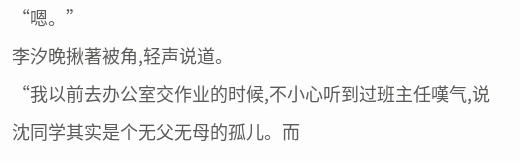“嗯。”
李汐晚揪著被角,轻声说道。
“我以前去办公室交作业的时候,不小心听到过班主任嘆气,说沈同学其实是个无父无母的孤儿。而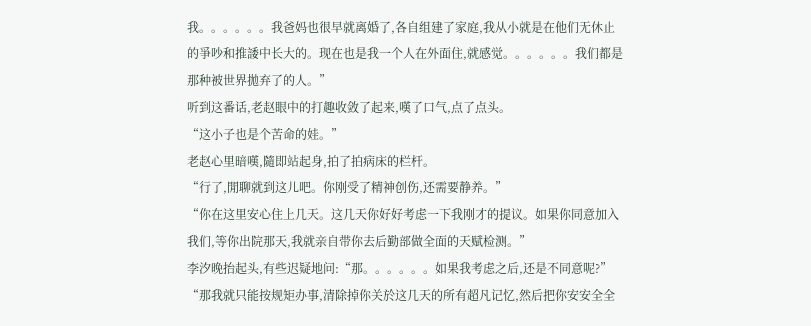我。。。。。。我爸妈也很早就离婚了,各自组建了家庭,我从小就是在他们无休止的爭吵和推諉中长大的。现在也是我一个人在外面住,就感觉。。。。。。我们都是那种被世界拋弃了的人。”
听到这番话,老赵眼中的打趣收敛了起来,嘆了口气,点了点头。
“这小子也是个苦命的娃。”
老赵心里暗嘆,隨即站起身,拍了拍病床的栏杆。
“行了,閒聊就到这儿吧。你刚受了精神创伤,还需要静养。”
“你在这里安心住上几天。这几天你好好考虑一下我刚才的提议。如果你同意加入我们,等你出院那天,我就亲自带你去后勤部做全面的天赋检测。”
李汐晚抬起头,有些迟疑地问:“那。。。。。。如果我考虑之后,还是不同意呢?”
“那我就只能按规矩办事,清除掉你关於这几天的所有超凡记忆,然后把你安安全全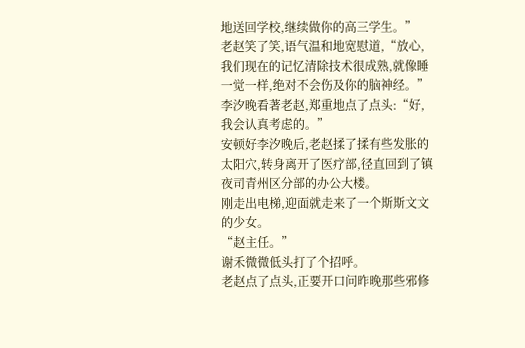地送回学校,继续做你的高三学生。”
老赵笑了笑,语气温和地宽慰道,“放心,我们现在的记忆清除技术很成熟,就像睡一觉一样,绝对不会伤及你的脑神经。”
李汐晚看著老赵,郑重地点了点头:“好,我会认真考虑的。”
安顿好李汐晚后,老赵揉了揉有些发胀的太阳穴,转身离开了医疗部,径直回到了镇夜司青州区分部的办公大楼。
刚走出电梯,迎面就走来了一个斯斯文文的少女。
“赵主任。”
谢禾微微低头打了个招呼。
老赵点了点头,正要开口问昨晚那些邪修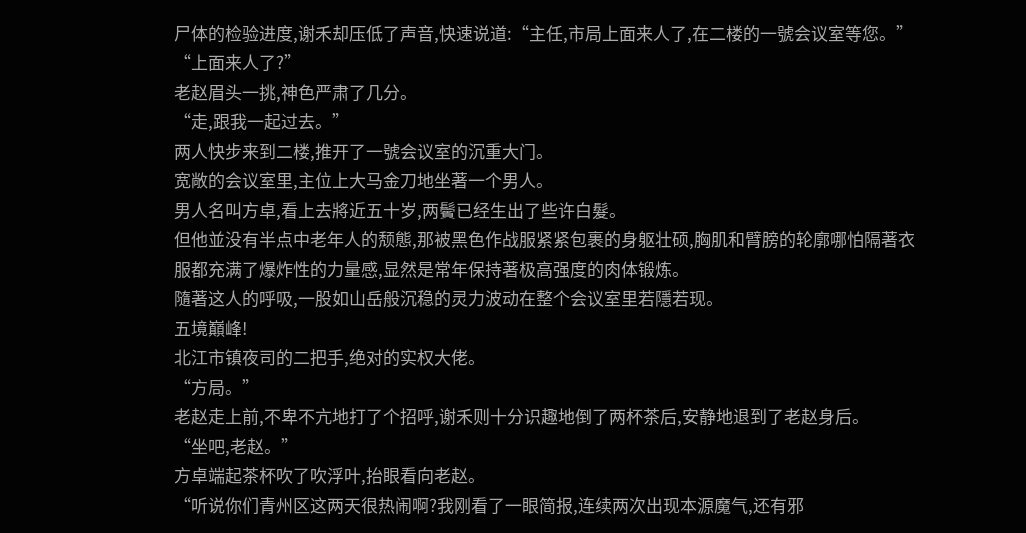尸体的检验进度,谢禾却压低了声音,快速说道:“主任,市局上面来人了,在二楼的一號会议室等您。”
“上面来人了?”
老赵眉头一挑,神色严肃了几分。
“走,跟我一起过去。”
两人快步来到二楼,推开了一號会议室的沉重大门。
宽敞的会议室里,主位上大马金刀地坐著一个男人。
男人名叫方卓,看上去將近五十岁,两鬢已经生出了些许白髮。
但他並没有半点中老年人的颓態,那被黑色作战服紧紧包裹的身躯壮硕,胸肌和臂膀的轮廓哪怕隔著衣服都充满了爆炸性的力量感,显然是常年保持著极高强度的肉体锻炼。
隨著这人的呼吸,一股如山岳般沉稳的灵力波动在整个会议室里若隱若现。
五境巔峰!
北江市镇夜司的二把手,绝对的实权大佬。
“方局。”
老赵走上前,不卑不亢地打了个招呼,谢禾则十分识趣地倒了两杯茶后,安静地退到了老赵身后。
“坐吧,老赵。”
方卓端起茶杯吹了吹浮叶,抬眼看向老赵。
“听说你们青州区这两天很热闹啊?我刚看了一眼简报,连续两次出现本源魔气,还有邪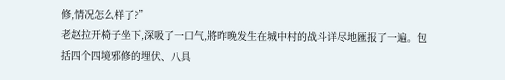修,情况怎么样了?”
老赵拉开椅子坐下,深吸了一口气,將昨晚发生在城中村的战斗详尽地匯报了一遍。包括四个四境邪修的埋伏、八具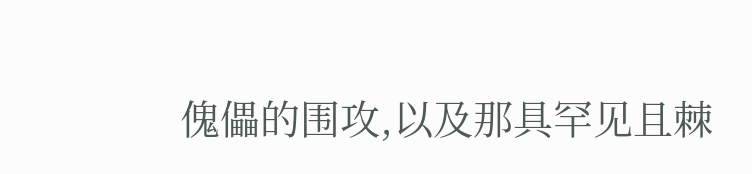傀儡的围攻,以及那具罕见且棘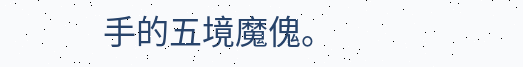手的五境魔傀。